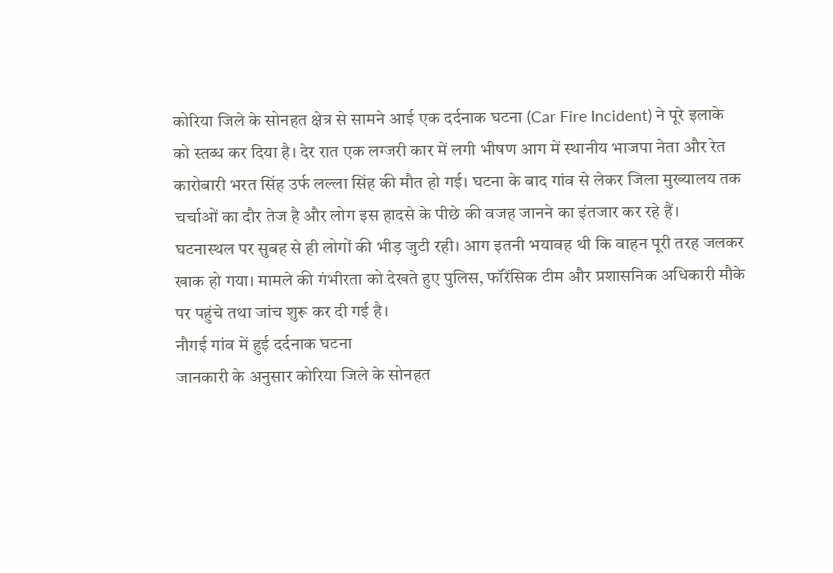कोरिया जिले के सोनहत क्षेत्र से सामने आई एक दर्दनाक घटना (Car Fire Incident) ने पूरे इलाके को स्तब्ध कर दिया है। देर रात एक लग्जरी कार में लगी भीषण आग में स्थानीय भाजपा नेता और रेत कारोबारी भरत सिंह उर्फ लल्ला सिंह की मौत हो गई। घटना के बाद गांव से लेकर जिला मुख्यालय तक चर्चाओं का दौर तेज है और लोग इस हादसे के पीछे की वजह जानने का इंतजार कर रहे हैं।
घटनास्थल पर सुबह से ही लोगों की भीड़ जुटी रही। आग इतनी भयावह थी कि वाहन पूरी तरह जलकर खाक हो गया। मामले की गंभीरता को देखते हुए पुलिस, फॉरेंसिक टीम और प्रशासनिक अधिकारी मौके पर पहुंचे तथा जांच शुरू कर दी गई है।
नौगई गांव में हुई दर्दनाक घटना
जानकारी के अनुसार कोरिया जिले के सोनहत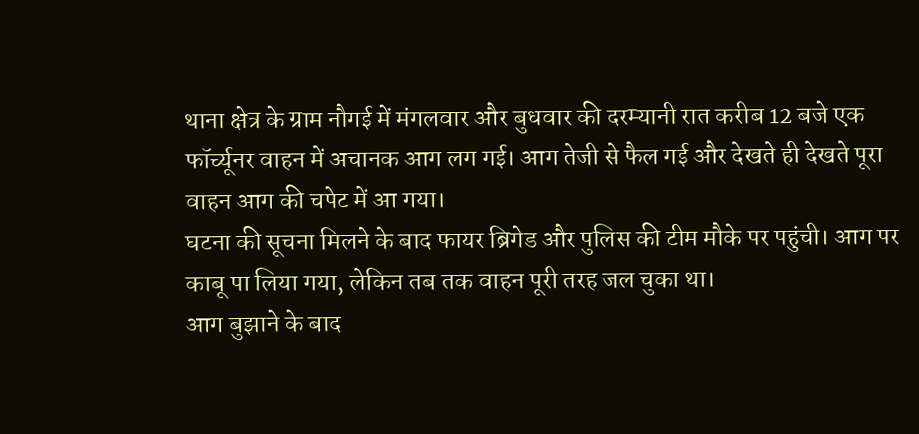थाना क्षेत्र के ग्राम नौगई में मंगलवार और बुधवार की दरम्यानी रात करीब 12 बजे एक फॉर्च्यूनर वाहन में अचानक आग लग गई। आग तेजी से फैल गई और देखते ही देखते पूरा वाहन आग की चपेट में आ गया।
घटना की सूचना मिलने के बाद फायर ब्रिगेड और पुलिस की टीम मौके पर पहुंची। आग पर काबू पा लिया गया, लेकिन तब तक वाहन पूरी तरह जल चुका था।
आग बुझाने के बाद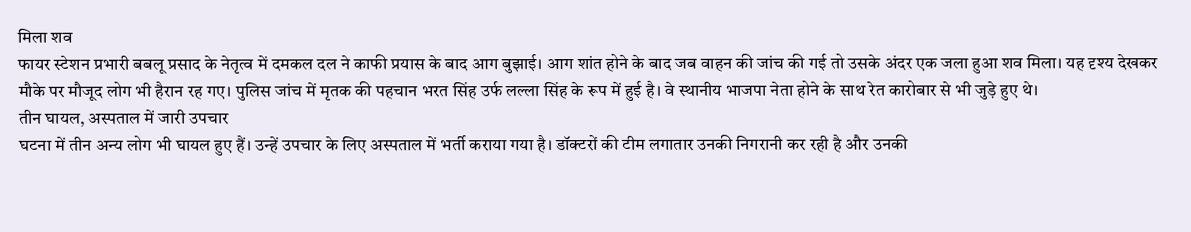मिला शव
फायर स्टेशन प्रभारी बबलू प्रसाद के नेतृत्व में दमकल दल ने काफी प्रयास के बाद आग बुझाई। आग शांत होने के बाद जब वाहन की जांच की गई तो उसके अंदर एक जला हुआ शव मिला। यह दृश्य देखकर मौके पर मौजूद लोग भी हैरान रह गए। पुलिस जांच में मृतक की पहचान भरत सिंह उर्फ लल्ला सिंह के रूप में हुई है। वे स्थानीय भाजपा नेता होने के साथ रेत कारोबार से भी जुड़े हुए थे।
तीन घायल, अस्पताल में जारी उपचार
घटना में तीन अन्य लोग भी घायल हुए हैं। उन्हें उपचार के लिए अस्पताल में भर्ती कराया गया है। डॉक्टरों की टीम लगातार उनकी निगरानी कर रही है और उनकी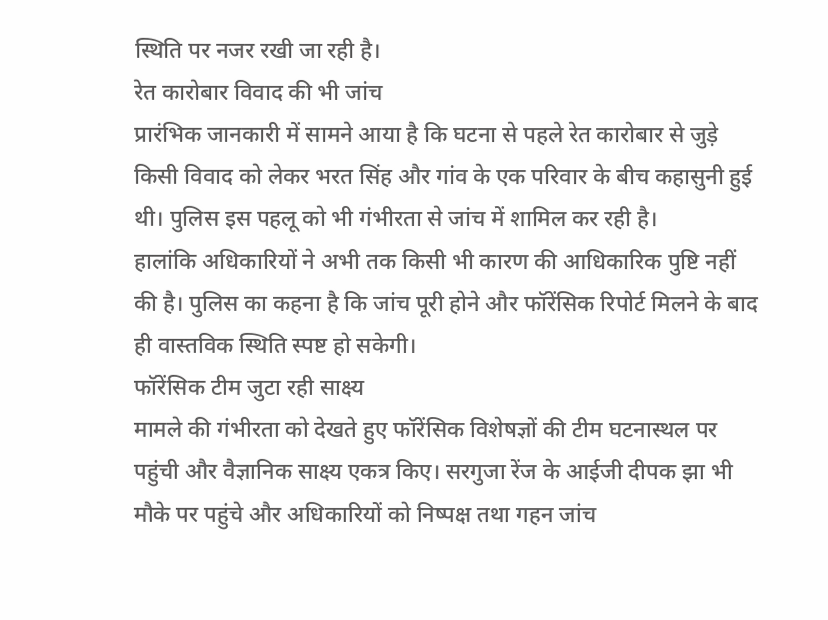स्थिति पर नजर रखी जा रही है।
रेत कारोबार विवाद की भी जांच
प्रारंभिक जानकारी में सामने आया है कि घटना से पहले रेत कारोबार से जुड़े किसी विवाद को लेकर भरत सिंह और गांव के एक परिवार के बीच कहासुनी हुई थी। पुलिस इस पहलू को भी गंभीरता से जांच में शामिल कर रही है।
हालांकि अधिकारियों ने अभी तक किसी भी कारण की आधिकारिक पुष्टि नहीं की है। पुलिस का कहना है कि जांच पूरी होने और फॉरेंसिक रिपोर्ट मिलने के बाद ही वास्तविक स्थिति स्पष्ट हो सकेगी।
फॉरेंसिक टीम जुटा रही साक्ष्य
मामले की गंभीरता को देखते हुए फॉरेंसिक विशेषज्ञों की टीम घटनास्थल पर पहुंची और वैज्ञानिक साक्ष्य एकत्र किए। सरगुजा रेंज के आईजी दीपक झा भी मौके पर पहुंचे और अधिकारियों को निष्पक्ष तथा गहन जांच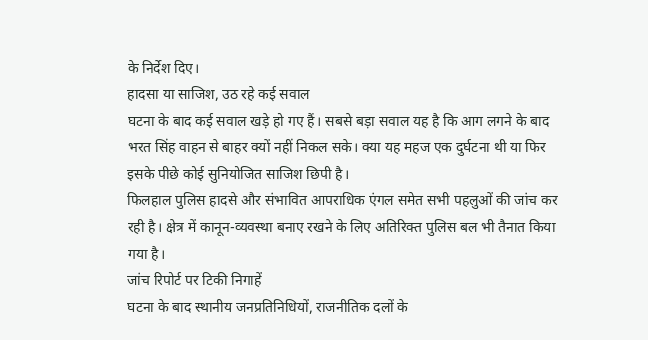के निर्देश दिए।
हादसा या साजिश, उठ रहे कई सवाल
घटना के बाद कई सवाल खड़े हो गए हैं। सबसे बड़ा सवाल यह है कि आग लगने के बाद भरत सिंह वाहन से बाहर क्यों नहीं निकल सके। क्या यह महज एक दुर्घटना थी या फिर इसके पीछे कोई सुनियोजित साजिश छिपी है।
फिलहाल पुलिस हादसे और संभावित आपराधिक एंगल समेत सभी पहलुओं की जांच कर रही है। क्षेत्र में कानून-व्यवस्था बनाए रखने के लिए अतिरिक्त पुलिस बल भी तैनात किया गया है।
जांच रिपोर्ट पर टिकी निगाहें
घटना के बाद स्थानीय जनप्रतिनिधियों, राजनीतिक दलों के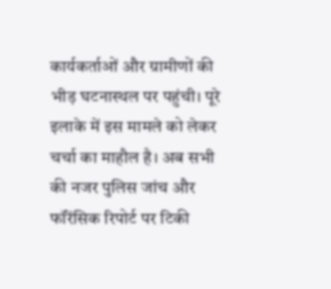कार्यकर्ताओं और ग्रामीणों की भीड़ घटनास्थल पर पहुंची। पूरे इलाके में इस मामले को लेकर चर्चा का माहौल है। अब सभी की नजर पुलिस जांच और फॉरेंसिक रिपोर्ट पर टिकी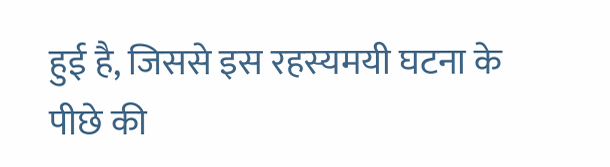हुई है, जिससे इस रहस्यमयी घटना के पीछे की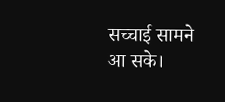सच्चाई सामने आ सके।